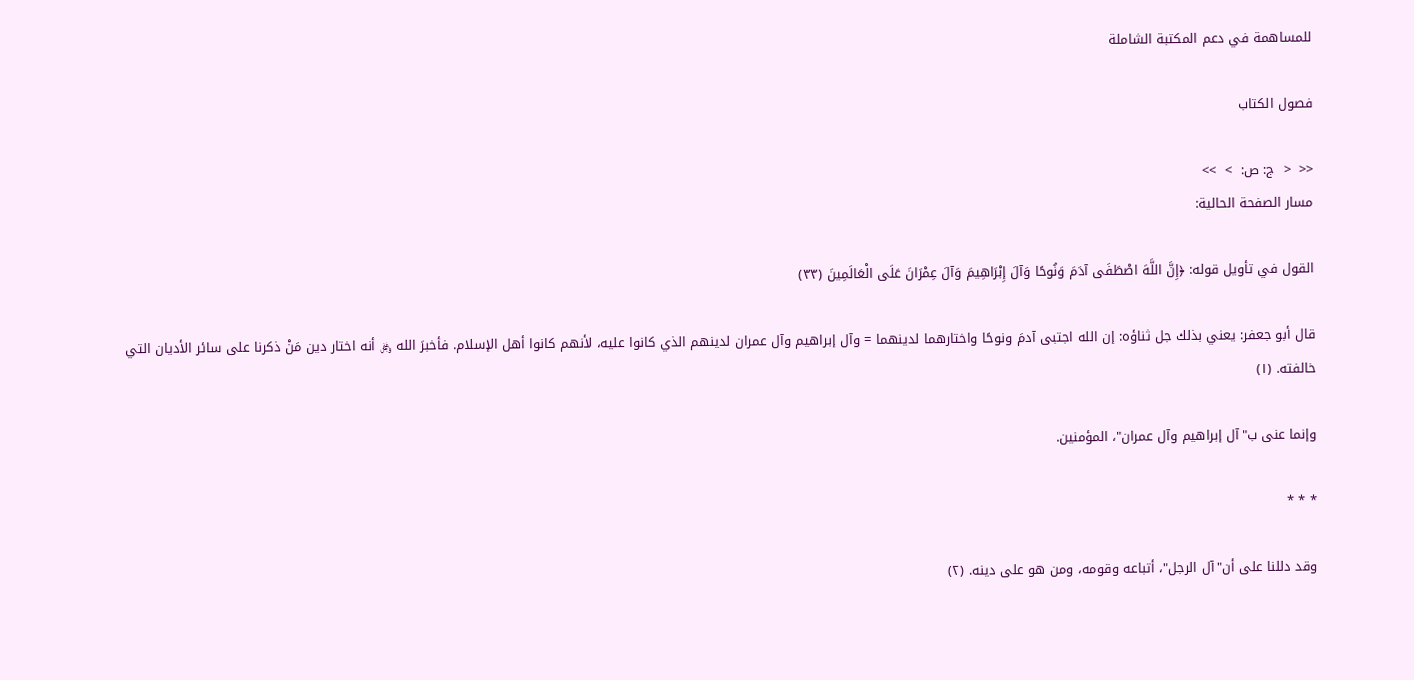للمساهمة في دعم المكتبة الشاملة

فصول الكتاب

<<  <  ج: ص:  >  >>
مسار الصفحة الحالية:

القول في تأويل قوله: ﴿إِنَّ اللَّهَ اصْطَفَى آدَمَ وَنُوحًا وَآلَ إِبْرَاهِيمَ وَآلَ عِمْرَانَ عَلَى الْعَالَمِينَ (٣٣)

قال أبو جعفر: يعني بذلك جل ثناؤه: إن الله اجتبى آدمَ ونوحًا واختارهما لدينهما = وآل إبراهيم وآل عمران لدينهم الذي كانوا عليه، لأنهم كانوا أهل الإسلام. فأخبرَ الله ﷿ أنه اختار دين مَنْ ذكرنا على سائر الأديان التي خالفته. (١)

وإنما عنى ب"آل إبراهيم وآل عمران"، المؤمنين.

* * *

وقد دللنا على أن"آل الرجل"، أتباعه وقومه، ومن هو على دينه. (٢)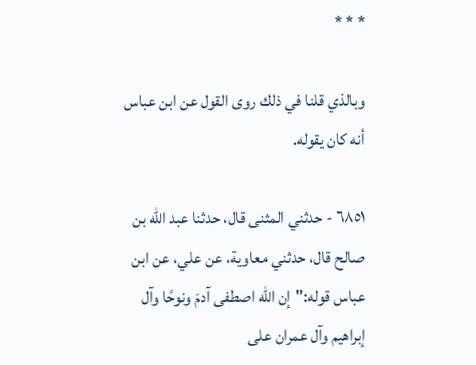* * *

وبالذي قلنا في ذلك روى القول عن ابن عباس أنه كان يقوله.

٦٨٥١ - حدثني المثنى قال، حدثنا عبد الله بن صالح قال، حدثني معاوية، عن علي، عن ابن عباس قوله:"إن الله اصطفى آدمَ ونوحًا وآل إبراهيم وآل عمران على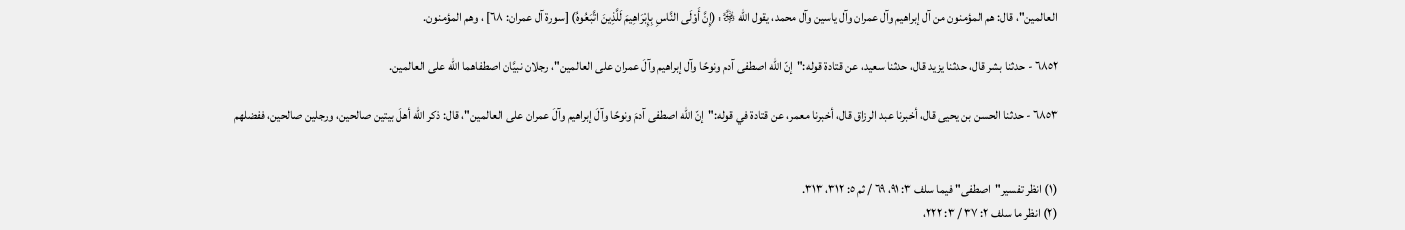العالمين"، قال: هم المؤمنون من آل إبراهيم وآل عمران وآل ياسين وآل محمد، يقول الله ﷿: (إِنَّ أَوْلَى النَّاسِ بِإِبْرَاهِيمَ لَلَّذِينَ اتَّبَعُوهُ) [سورة آل عمران: ٦٨] ، وهم المؤمنون.

٦٨٥٢ - حدثنا بشر قال، حدثنا يزيد قال، حدثنا سعيد، عن قتادة قوله:"إنّ الله اصطفى آدم ونوحًا وآل إبراهيم وآلَ عمران على العالمين"، رجلان نبيَّان اصطفاهما الله على العالمين.

٦٨٥٣ - حدثنا الحسن بن يحيى قال، أخبرنا عبد الرزاق قال، أخبرنا معمر، عن قتادة في قوله:"إنّ الله اصطفى آدمَ ونوحًا وآلَ إبراهيم وآلَ عمران على العالمين"، قال: ذكر الله أهلَ بيتين صالحين، ورجلين صالحين، ففضلهم


(١) انظر تفسير"اصطفى" فيما سلف ٣: ٩١، ٦٩ / ثم ٥: ٣١٢، ٣١٣.
(٢) انظر ما سلف ٢: ٣٧ / ٣: ٢٢٢،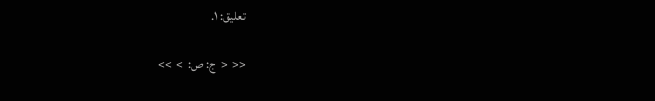تعليق: ١.

<<  <  ج: ص:  >  >>